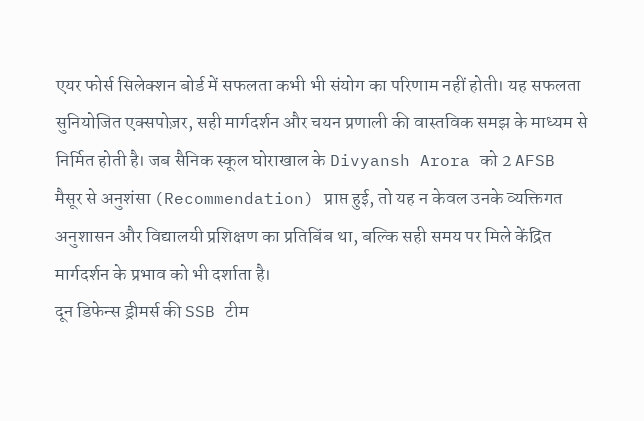एयर फोर्स सिलेक्शन बोर्ड में सफलता कभी भी संयोग का परिणाम नहीं होती। यह सफलता सुनियोजित एक्सपोज़र, सही मार्गदर्शन और चयन प्रणाली की वास्तविक समझ के माध्यम से निर्मित होती है। जब सैनिक स्कूल घोराखाल के Divyansh Arora को 2 AFSB मैसूर से अनुशंसा (Recommendation) प्राप्त हुई, तो यह न केवल उनके व्यक्तिगत अनुशासन और विद्यालयी प्रशिक्षण का प्रतिबिंब था, बल्कि सही समय पर मिले केंद्रित मार्गदर्शन के प्रभाव को भी दर्शाता है।
दून डिफेन्स ड्रीमर्स की SSB टीम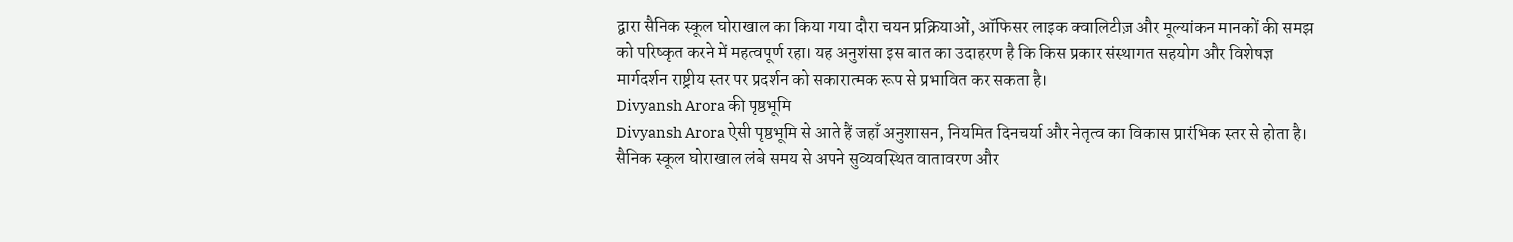द्वारा सैनिक स्कूल घोराखाल का किया गया दौरा चयन प्रक्रियाओं, ऑफिसर लाइक क्वालिटीज़ और मूल्यांकन मानकों की समझ को परिष्कृत करने में महत्वपूर्ण रहा। यह अनुशंसा इस बात का उदाहरण है कि किस प्रकार संस्थागत सहयोग और विशेषज्ञ मार्गदर्शन राष्ट्रीय स्तर पर प्रदर्शन को सकारात्मक रूप से प्रभावित कर सकता है।
Divyansh Arora की पृष्ठभूमि
Divyansh Arora ऐसी पृष्ठभूमि से आते हैं जहाँ अनुशासन, नियमित दिनचर्या और नेतृत्व का विकास प्रारंभिक स्तर से होता है। सैनिक स्कूल घोराखाल लंबे समय से अपने सुव्यवस्थित वातावरण और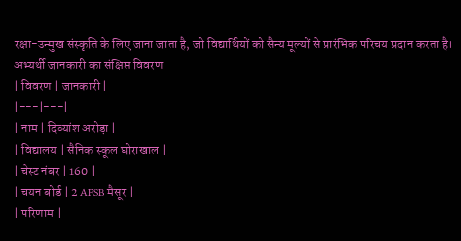रक्षा-उन्मुख संस्कृति के लिए जाना जाता है, जो विद्यार्थियों को सैन्य मूल्यों से प्रारंभिक परिचय प्रदान करता है।
अभ्यर्थी जानकारी का संक्षिप्त विवरण
| विवरण | जानकारी |
|---|---|
| नाम | दिव्यांश अरोड़ा |
| विद्यालय | सैनिक स्कूल घोराखाल |
| चेस्ट नंबर | 160 |
| चयन बोर्ड | 2 AFSB मैसूर |
| परिणाम |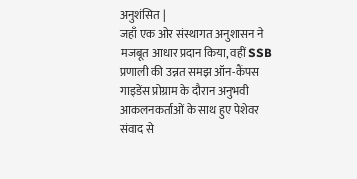अनुशंसित |
जहाँ एक ओर संस्थागत अनुशासन ने मजबूत आधार प्रदान किया, वहीं SSB प्रणाली की उन्नत समझ ऑन-कैंपस गाइडेंस प्रोग्राम के दौरान अनुभवी आकलनकर्ताओं के साथ हुए पेशेवर संवाद से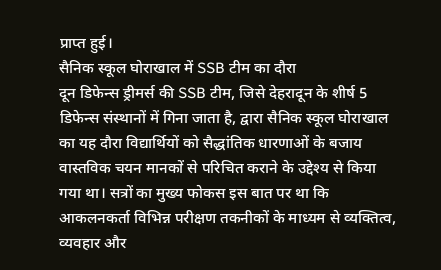प्राप्त हुई।
सैनिक स्कूल घोराखाल में SSB टीम का दौरा
दून डिफेन्स ड्रीमर्स की SSB टीम, जिसे देहरादून के शीर्ष 5 डिफेन्स संस्थानों में गिना जाता है, द्वारा सैनिक स्कूल घोराखाल का यह दौरा विद्यार्थियों को सैद्धांतिक धारणाओं के बजाय वास्तविक चयन मानकों से परिचित कराने के उद्देश्य से किया गया था। सत्रों का मुख्य फोकस इस बात पर था कि आकलनकर्ता विभिन्न परीक्षण तकनीकों के माध्यम से व्यक्तित्व, व्यवहार और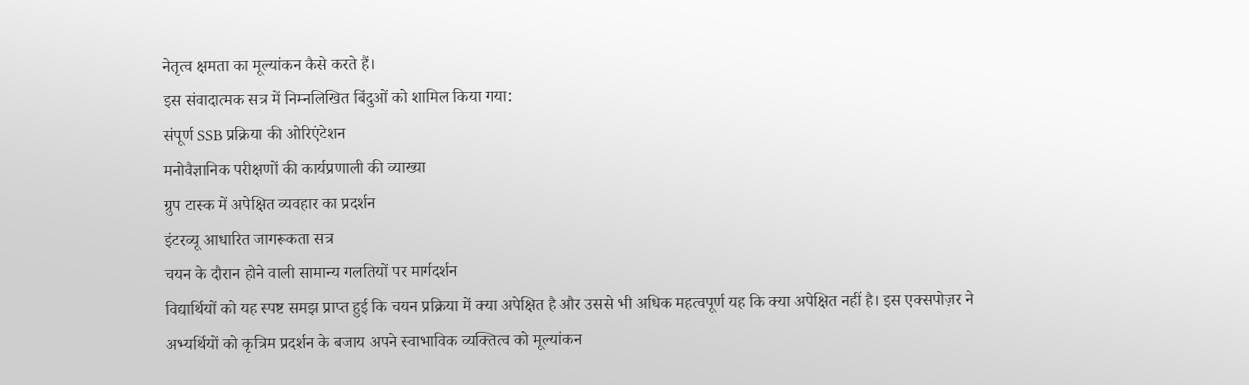नेतृत्व क्षमता का मूल्यांकन कैसे करते हैं।
इस संवादात्मक सत्र में निम्नलिखित बिंदुओं को शामिल किया गया:
संपूर्ण SSB प्रक्रिया की ओरिएंटेशन
मनोवैज्ञानिक परीक्षणों की कार्यप्रणाली की व्याख्या
ग्रुप टास्क में अपेक्षित व्यवहार का प्रदर्शन
इंटरव्यू आधारित जागरूकता सत्र
चयन के दौरान होने वाली सामान्य गलतियों पर मार्गदर्शन
विद्यार्थियों को यह स्पष्ट समझ प्राप्त हुई कि चयन प्रक्रिया में क्या अपेक्षित है और उससे भी अधिक महत्वपूर्ण यह कि क्या अपेक्षित नहीं है। इस एक्सपोज़र ने अभ्यर्थियों को कृत्रिम प्रदर्शन के बजाय अपने स्वाभाविक व्यक्तित्व को मूल्यांकन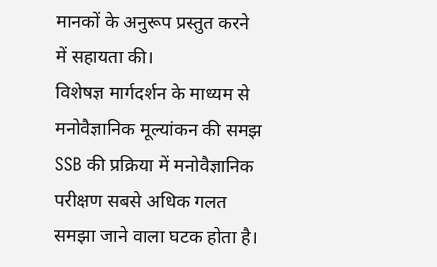मानकों के अनुरूप प्रस्तुत करने में सहायता की।
विशेषज्ञ मार्गदर्शन के माध्यम से मनोवैज्ञानिक मूल्यांकन की समझ
SSB की प्रक्रिया में मनोवैज्ञानिक परीक्षण सबसे अधिक गलत समझा जाने वाला घटक होता है।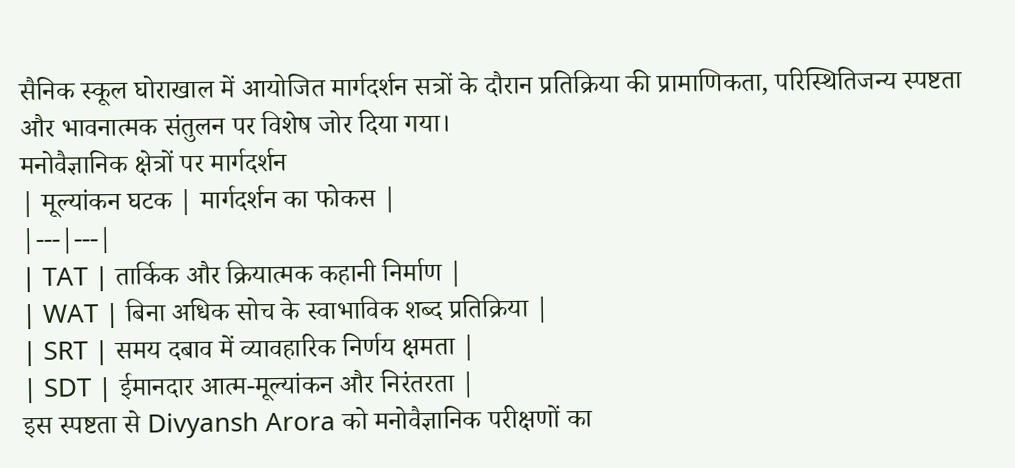सैनिक स्कूल घोराखाल में आयोजित मार्गदर्शन सत्रों के दौरान प्रतिक्रिया की प्रामाणिकता, परिस्थितिजन्य स्पष्टता और भावनात्मक संतुलन पर विशेष जोर दिया गया।
मनोवैज्ञानिक क्षेत्रों पर मार्गदर्शन
| मूल्यांकन घटक | मार्गदर्शन का फोकस |
|---|---|
| TAT | तार्किक और क्रियात्मक कहानी निर्माण |
| WAT | बिना अधिक सोच के स्वाभाविक शब्द प्रतिक्रिया |
| SRT | समय दबाव में व्यावहारिक निर्णय क्षमता |
| SDT | ईमानदार आत्म-मूल्यांकन और निरंतरता |
इस स्पष्टता से Divyansh Arora को मनोवैज्ञानिक परीक्षणों का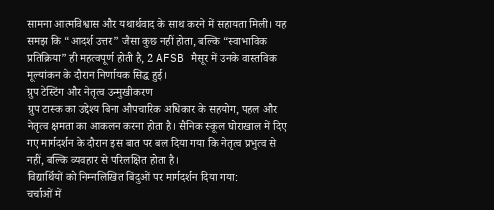सामना आत्मविश्वास और यथार्थवाद के साथ करने में सहायता मिली। यह समझ कि “आदर्श उत्तर” जैसा कुछ नहीं होता, बल्कि “स्वाभाविक प्रतिक्रिया” ही महत्वपूर्ण होती है, 2 AFSB मैसूर में उनके वास्तविक मूल्यांकन के दौरान निर्णायक सिद्ध हुई।
ग्रुप टेस्टिंग और नेतृत्व उन्मुखीकरण
ग्रुप टास्क का उद्देश्य बिना औपचारिक अधिकार के सहयोग, पहल और नेतृत्व क्षमता का आकलन करना होता है। सैनिक स्कूल घोराखाल में दिए गए मार्गदर्शन के दौरान इस बात पर बल दिया गया कि नेतृत्व प्रभुत्व से नहीं, बल्कि व्यवहार से परिलक्षित होता है।
विद्यार्थियों को निम्नलिखित बिंदुओं पर मार्गदर्शन दिया गया:
चर्चाओं में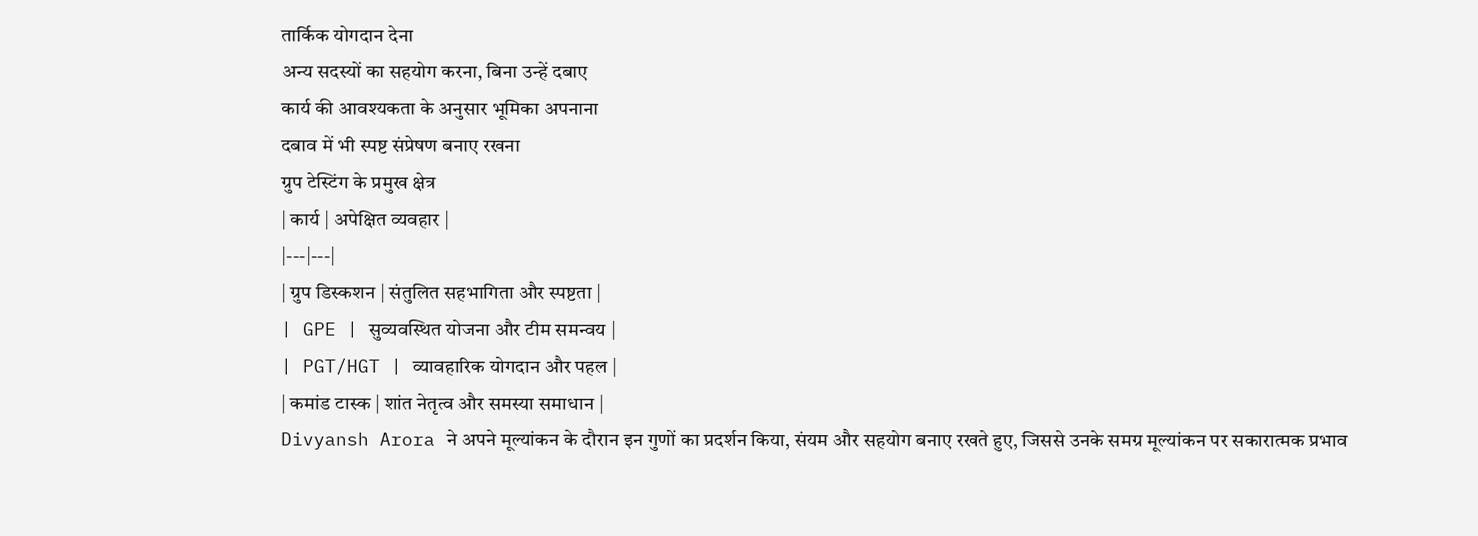तार्किक योगदान देना
अन्य सदस्यों का सहयोग करना, बिना उन्हें दबाए
कार्य की आवश्यकता के अनुसार भूमिका अपनाना
दबाव में भी स्पष्ट संप्रेषण बनाए रखना
ग्रुप टेस्टिंग के प्रमुख क्षेत्र
| कार्य | अपेक्षित व्यवहार |
|---|---|
| ग्रुप डिस्कशन | संतुलित सहभागिता और स्पष्टता |
| GPE | सुव्यवस्थित योजना और टीम समन्वय |
| PGT/HGT | व्यावहारिक योगदान और पहल |
| कमांड टास्क | शांत नेतृत्व और समस्या समाधान |
Divyansh Arora ने अपने मूल्यांकन के दौरान इन गुणों का प्रदर्शन किया, संयम और सहयोग बनाए रखते हुए, जिससे उनके समग्र मूल्यांकन पर सकारात्मक प्रभाव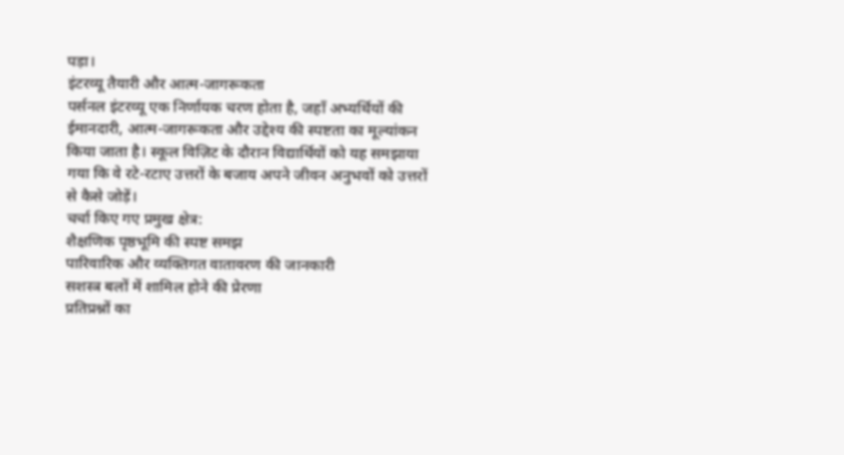पड़ा।
इंटरव्यू तैयारी और आत्म-जागरूकता
पर्सनल इंटरव्यू एक निर्णायक चरण होता है, जहाँ अभ्यर्थियों की ईमानदारी, आत्म-जागरूकता और उद्देश्य की स्पष्टता का मूल्यांकन किया जाता है। स्कूल विज़िट के दौरान विद्यार्थियों को यह समझाया गया कि वे रटे-रटाए उत्तरों के बजाय अपने जीवन अनुभवों को उत्तरों से कैसे जोड़ें।
चर्चा किए गए प्रमुख क्षेत्र:
शैक्षणिक पृष्ठभूमि की स्पष्ट समझ
पारिवारिक और व्यक्तिगत वातावरण की जानकारी
सशस्त्र बलों में शामिल होने की प्रेरणा
प्रतिप्रश्नों का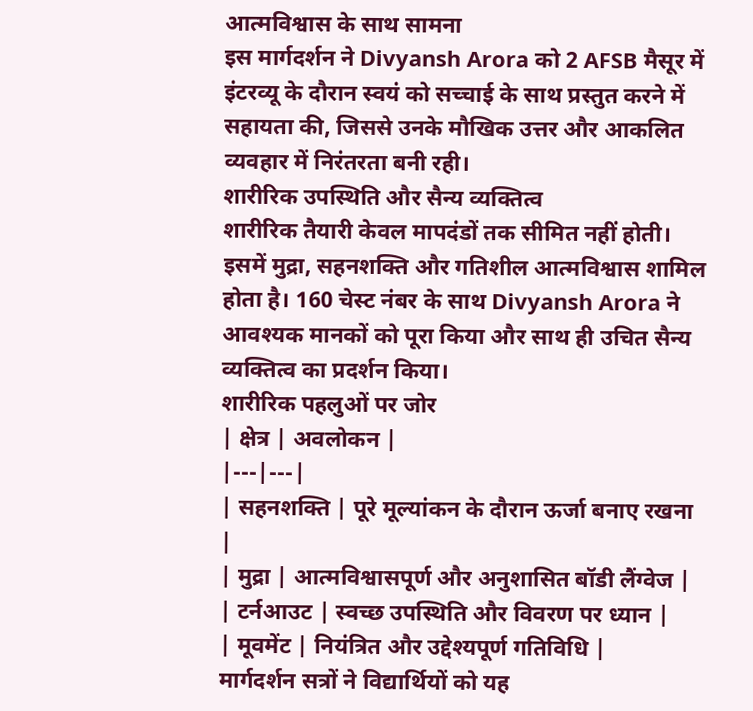आत्मविश्वास के साथ सामना
इस मार्गदर्शन ने Divyansh Arora को 2 AFSB मैसूर में इंटरव्यू के दौरान स्वयं को सच्चाई के साथ प्रस्तुत करने में सहायता की, जिससे उनके मौखिक उत्तर और आकलित व्यवहार में निरंतरता बनी रही।
शारीरिक उपस्थिति और सैन्य व्यक्तित्व
शारीरिक तैयारी केवल मापदंडों तक सीमित नहीं होती। इसमें मुद्रा, सहनशक्ति और गतिशील आत्मविश्वास शामिल होता है। 160 चेस्ट नंबर के साथ Divyansh Arora ने आवश्यक मानकों को पूरा किया और साथ ही उचित सैन्य व्यक्तित्व का प्रदर्शन किया।
शारीरिक पहलुओं पर जोर
| क्षेत्र | अवलोकन |
|---|---|
| सहनशक्ति | पूरे मूल्यांकन के दौरान ऊर्जा बनाए रखना |
| मुद्रा | आत्मविश्वासपूर्ण और अनुशासित बॉडी लैंग्वेज |
| टर्नआउट | स्वच्छ उपस्थिति और विवरण पर ध्यान |
| मूवमेंट | नियंत्रित और उद्देश्यपूर्ण गतिविधि |
मार्गदर्शन सत्रों ने विद्यार्थियों को यह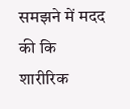समझने में मदद की कि शारीरिक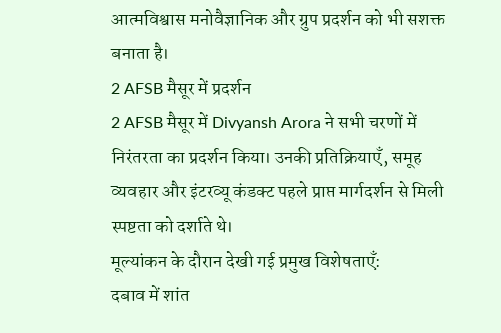आत्मविश्वास मनोवैज्ञानिक और ग्रुप प्रदर्शन को भी सशक्त बनाता है।
2 AFSB मैसूर में प्रदर्शन
2 AFSB मैसूर में Divyansh Arora ने सभी चरणों में निरंतरता का प्रदर्शन किया। उनकी प्रतिक्रियाएँ, समूह व्यवहार और इंटरव्यू कंडक्ट पहले प्राप्त मार्गदर्शन से मिली स्पष्टता को दर्शाते थे।
मूल्यांकन के दौरान देखी गई प्रमुख विशेषताएँ:
दबाव में शांत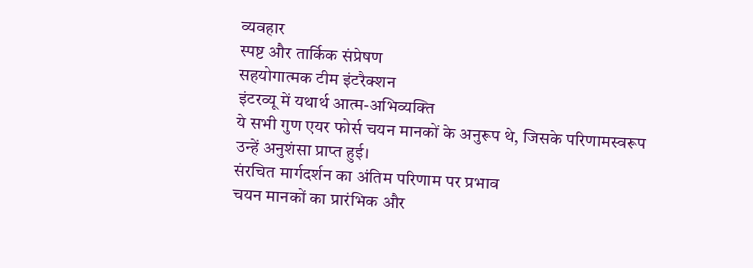व्यवहार
स्पष्ट और तार्किक संप्रेषण
सहयोगात्मक टीम इंटरैक्शन
इंटरव्यू में यथार्थ आत्म-अभिव्यक्ति
ये सभी गुण एयर फोर्स चयन मानकों के अनुरूप थे, जिसके परिणामस्वरूप उन्हें अनुशंसा प्राप्त हुई।
संरचित मार्गदर्शन का अंतिम परिणाम पर प्रभाव
चयन मानकों का प्रारंभिक और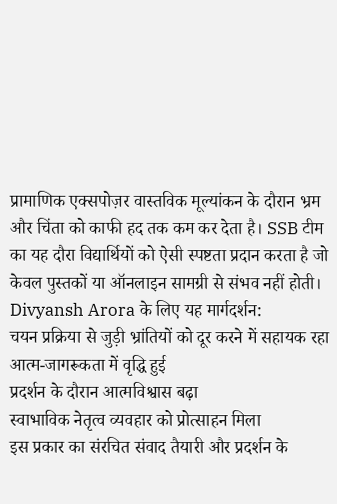प्रामाणिक एक्सपोज़र वास्तविक मूल्यांकन के दौरान भ्रम और चिंता को काफी हद तक कम कर देता है। SSB टीम का यह दौरा विद्यार्थियों को ऐसी स्पष्टता प्रदान करता है जो केवल पुस्तकों या ऑनलाइन सामग्री से संभव नहीं होती।
Divyansh Arora के लिए यह मार्गदर्शन:
चयन प्रक्रिया से जुड़ी भ्रांतियों को दूर करने में सहायक रहा
आत्म-जागरूकता में वृद्धि हुई
प्रदर्शन के दौरान आत्मविश्वास बढ़ा
स्वाभाविक नेतृत्व व्यवहार को प्रोत्साहन मिला
इस प्रकार का संरचित संवाद तैयारी और प्रदर्शन के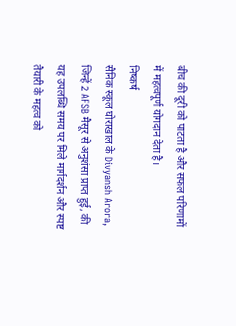बीच की दूरी को पाटता है और सफल परिणामों में महत्वपूर्ण योगदान देता है।
निष्कर्ष
सैनिक स्कूल घोराखाल के Divyansh Arora, जिन्हें 2 AFSB मैसूर से अनुशंसा प्राप्त हुई, की यह उपलब्धि समय पर मिले मार्गदर्शन और स्पष्ट तैयारी के महत्व को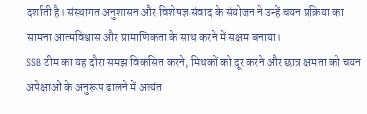दर्शाती है। संस्थागत अनुशासन और विशेषज्ञ संवाद के संयोजन ने उन्हें चयन प्रक्रिया का सामना आत्मविश्वास और प्रामाणिकता के साथ करने में सक्षम बनाया।
SSB टीम का यह दौरा समझ विकसित करने, मिथकों को दूर करने और छात्र क्षमता को चयन अपेक्षाओं के अनुरूप ढालने में अत्यंत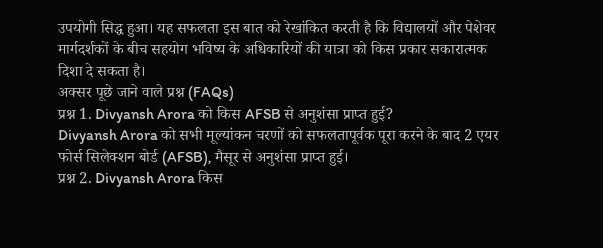उपयोगी सिद्ध हुआ। यह सफलता इस बात को रेखांकित करती है कि विद्यालयों और पेशेवर मार्गदर्शकों के बीच सहयोग भविष्य के अधिकारियों की यात्रा को किस प्रकार सकारात्मक दिशा दे सकता है।
अक्सर पूछे जाने वाले प्रश्न (FAQs)
प्रश्न 1. Divyansh Arora को किस AFSB से अनुशंसा प्राप्त हुई?
Divyansh Arora को सभी मूल्यांकन चरणों को सफलतापूर्वक पूरा करने के बाद 2 एयर फोर्स सिलेक्शन बोर्ड (AFSB), मैसूर से अनुशंसा प्राप्त हुई।
प्रश्न 2. Divyansh Arora किस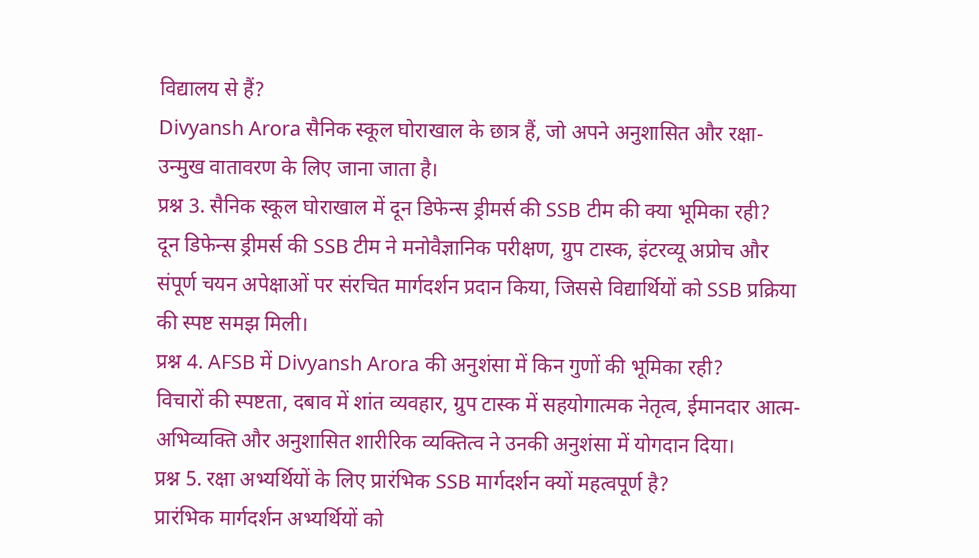विद्यालय से हैं?
Divyansh Arora सैनिक स्कूल घोराखाल के छात्र हैं, जो अपने अनुशासित और रक्षा-उन्मुख वातावरण के लिए जाना जाता है।
प्रश्न 3. सैनिक स्कूल घोराखाल में दून डिफेन्स ड्रीमर्स की SSB टीम की क्या भूमिका रही?
दून डिफेन्स ड्रीमर्स की SSB टीम ने मनोवैज्ञानिक परीक्षण, ग्रुप टास्क, इंटरव्यू अप्रोच और संपूर्ण चयन अपेक्षाओं पर संरचित मार्गदर्शन प्रदान किया, जिससे विद्यार्थियों को SSB प्रक्रिया की स्पष्ट समझ मिली।
प्रश्न 4. AFSB में Divyansh Arora की अनुशंसा में किन गुणों की भूमिका रही?
विचारों की स्पष्टता, दबाव में शांत व्यवहार, ग्रुप टास्क में सहयोगात्मक नेतृत्व, ईमानदार आत्म-अभिव्यक्ति और अनुशासित शारीरिक व्यक्तित्व ने उनकी अनुशंसा में योगदान दिया।
प्रश्न 5. रक्षा अभ्यर्थियों के लिए प्रारंभिक SSB मार्गदर्शन क्यों महत्वपूर्ण है?
प्रारंभिक मार्गदर्शन अभ्यर्थियों को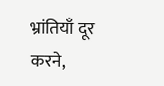भ्रांतियाँ दूर करने,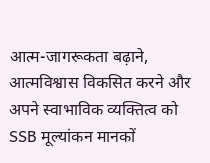आत्म-जागरूकता बढ़ाने, आत्मविश्वास विकसित करने और अपने स्वाभाविक व्यक्तित्व को SSB मूल्यांकन मानकों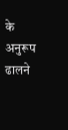के अनुरूप ढालने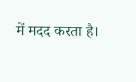में मदद करता है।